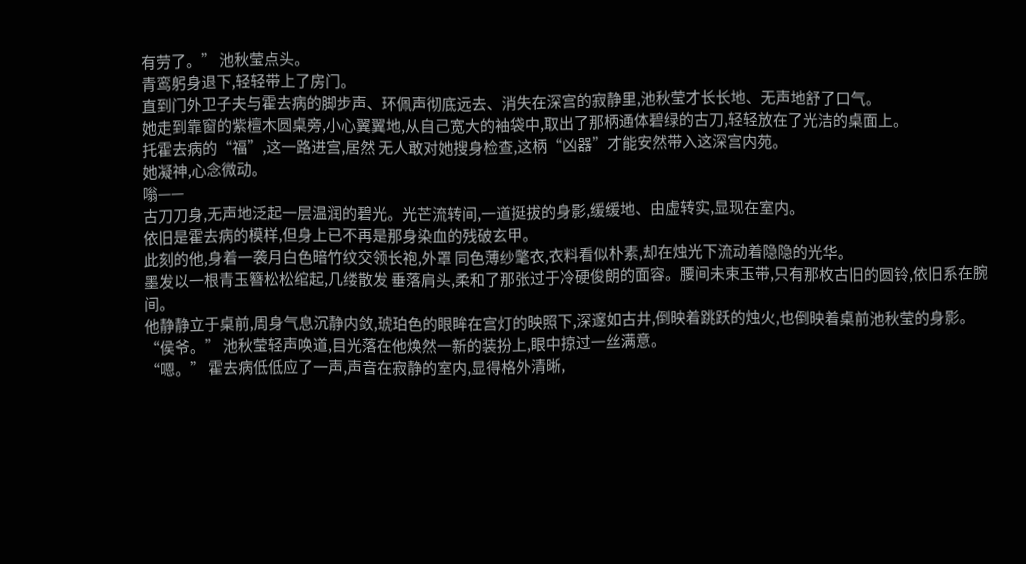有劳了。” 池秋莹点头。
青鸾躬身退下,轻轻带上了房门。
直到门外卫子夫与霍去病的脚步声、环佩声彻底远去、消失在深宫的寂静里,池秋莹才长长地、无声地舒了口气。
她走到靠窗的紫檀木圆桌旁,小心翼翼地,从自己宽大的袖袋中,取出了那柄通体碧绿的古刀,轻轻放在了光洁的桌面上。
托霍去病的“福”,这一路进宫,居然 无人敢对她搜身检查,这柄“凶器”才能安然带入这深宫内苑。
她凝神,心念微动。
嗡——
古刀刀身,无声地泛起一层温润的碧光。光芒流转间,一道挺拔的身影,缓缓地、由虚转实,显现在室内。
依旧是霍去病的模样,但身上已不再是那身染血的残破玄甲。
此刻的他,身着一袭月白色暗竹纹交领长袍,外罩 同色薄纱氅衣,衣料看似朴素,却在烛光下流动着隐隐的光华。
墨发以一根青玉簪松松绾起,几缕散发 垂落肩头,柔和了那张过于冷硬俊朗的面容。腰间未束玉带,只有那枚古旧的圆铃,依旧系在腕间。
他静静立于桌前,周身气息沉静内敛,琥珀色的眼眸在宫灯的映照下,深邃如古井,倒映着跳跃的烛火,也倒映着桌前池秋莹的身影。
“侯爷。” 池秋莹轻声唤道,目光落在他焕然一新的装扮上,眼中掠过一丝满意。
“嗯。” 霍去病低低应了一声,声音在寂静的室内,显得格外清晰,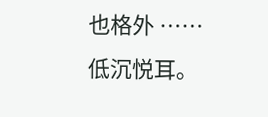也格外 ……
低沉悦耳。